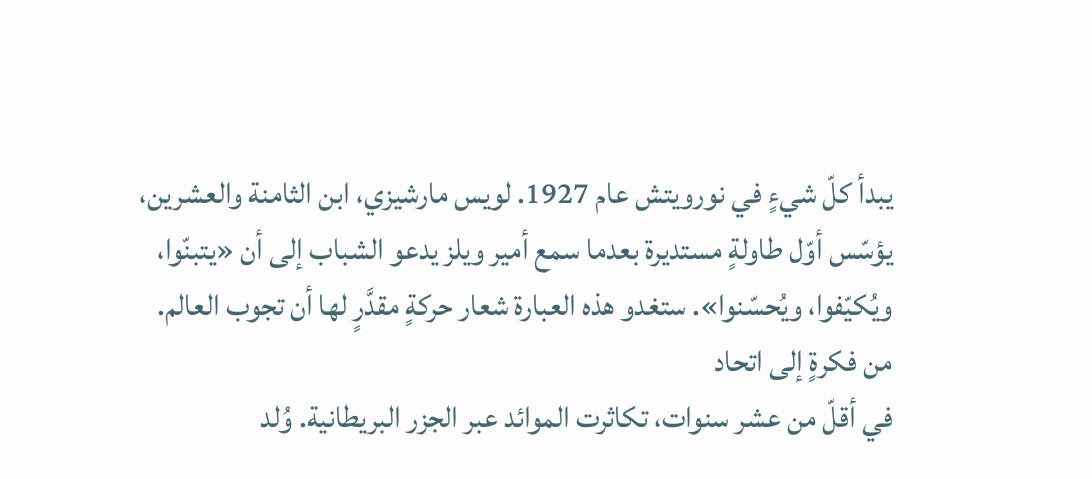يبدأ كلّ شيءٍ في نورويتش عام 1927. لويس مارشيزي، ابن الثامنة والعشرين، يؤسّس أوّل طاولةٍ مستديرة بعدما سمع أمير ويلز يدعو الشباب إلى أن «يتبنّوا، ويُكيّفوا، ويُحسّنوا». ستغدو هذه العبارة شعار حركةٍ مقدَّرٍ لها أن تجوب العالم.
من فكرةٍ إلى اتحاد
في أقلّ من عشر سنوات، تكاثرت الموائد عبر الجزر البريطانية. وُلد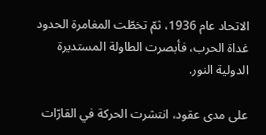الاتحاد عام 1936، ثمّ تخطّت المغامرة الحدود غداة الحرب، فأبصرت الطاولة المستديرة الدولية النور.

على مدى عقود، انتشرت الحركة في القارّات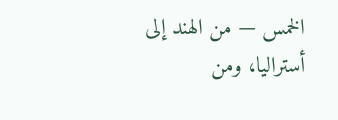الخمس — من الهند إلى أستراليا، ومن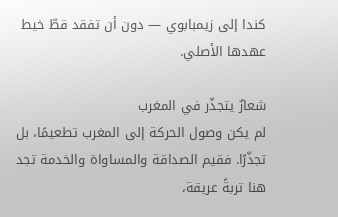كندا إلى زيمبابوي — دون أن تفقد قطّ خيط عهدها الأصلي.

شعارٌ يتجذّر في المغرب
لم يكن وصول الحركة إلى المغرب تطعيمًا، بل تجذّرًا. فقيم الصداقة والمساواة والخدمة تجد هنا تربةً عريقة،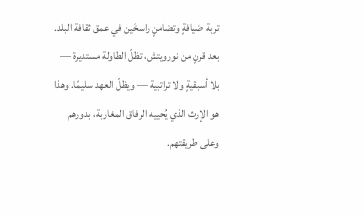تربة ضيافةٍ وتضامنٍ راسخَين في عمق ثقافة البلد.
بعد قرنٍ من نورويتش، تظلّ الطاولة مستديرة — بلا أسبقيةٍ ولا تراتبية — ويظلّ العهد سليمًا. وهذا هو الإرث الذي يُحييه الرفاق المغاربة، بدورهم وعلى طريقتهم.